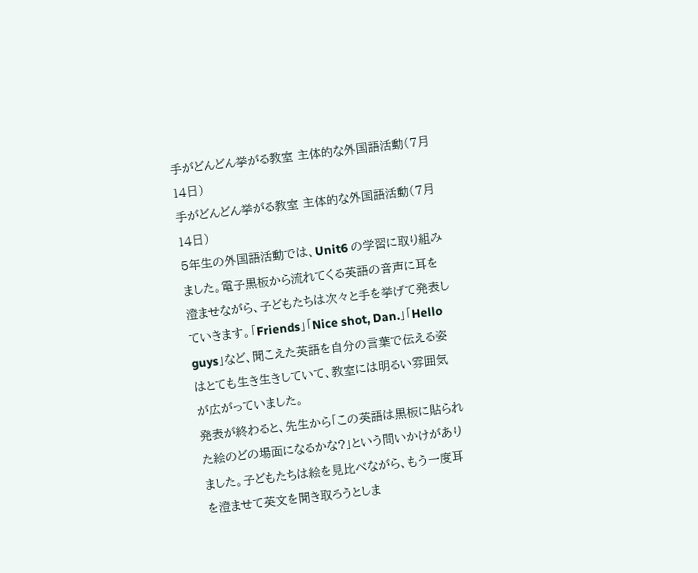手がどんどん挙がる教室 主体的な外国語活動(7月14日)
手がどんどん挙がる教室 主体的な外国語活動(7月14日)
5年生の外国語活動では、Unit6 の学習に取り組みました。電子黒板から流れてくる英語の音声に耳を澄ませながら、子どもたちは次々と手を挙げて発表していきます。「Friends」「Nice shot, Dan.」「Hello guys」など、聞こえた英語を自分の言葉で伝える姿はとても生き生きしていて、教室には明るい雰囲気が広がっていました。
発表が終わると、先生から「この英語は黒板に貼られた絵のどの場面になるかな?」という問いかけがありました。子どもたちは絵を見比べながら、もう一度耳を澄ませて英文を聞き取ろうとしま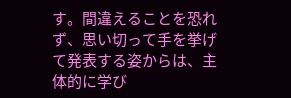す。間違えることを恐れず、思い切って手を挙げて発表する姿からは、主体的に学び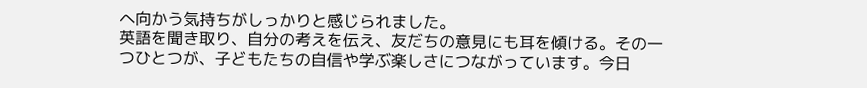へ向かう気持ちがしっかりと感じられました。
英語を聞き取り、自分の考えを伝え、友だちの意見にも耳を傾ける。その一つひとつが、子どもたちの自信や学ぶ楽しさにつながっています。今日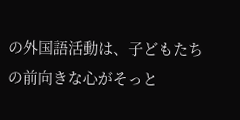の外国語活動は、子どもたちの前向きな心がそっと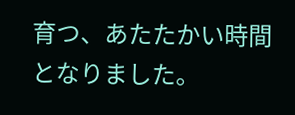育つ、あたたかい時間となりました。